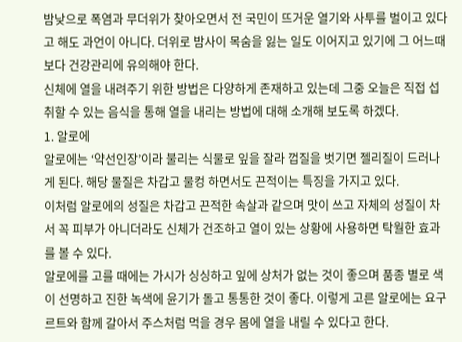밤낮으로 폭염과 무더위가 찾아오면서 전 국민이 뜨거운 열기와 사투를 벌이고 있다고 해도 과언이 아니다. 더위로 밤사이 목숨을 잃는 일도 이어지고 있기에 그 어느때 보다 건강관리에 유의해야 한다.
신체에 열을 내려주기 위한 방법은 다양하게 존재하고 있는데 그중 오늘은 직접 섭취할 수 있는 음식을 통해 열을 내리는 방법에 대해 소개해 보도록 하겠다.
1. 알로에
알로에는 ‘약선인장’이라 불리는 식물로 잎을 잘라 껍질을 벗기면 젤리질이 드러나게 된다. 해당 물질은 차갑고 물컹 하면서도 끈적이는 특징을 가지고 있다.
이처럼 알로에의 성질은 차갑고 끈적한 속살과 같으며 맛이 쓰고 자체의 성질이 차서 꼭 피부가 아니더라도 신체가 건조하고 열이 있는 상황에 사용하면 탁월한 효과를 볼 수 있다.
알로에를 고를 때에는 가시가 싱싱하고 잎에 상처가 없는 것이 좋으며 품종 별로 색이 선명하고 진한 녹색에 윤기가 돌고 통통한 것이 좋다. 이렇게 고른 알로에는 요구르트와 함께 갈아서 주스처럼 먹을 경우 몸에 열을 내릴 수 있다고 한다.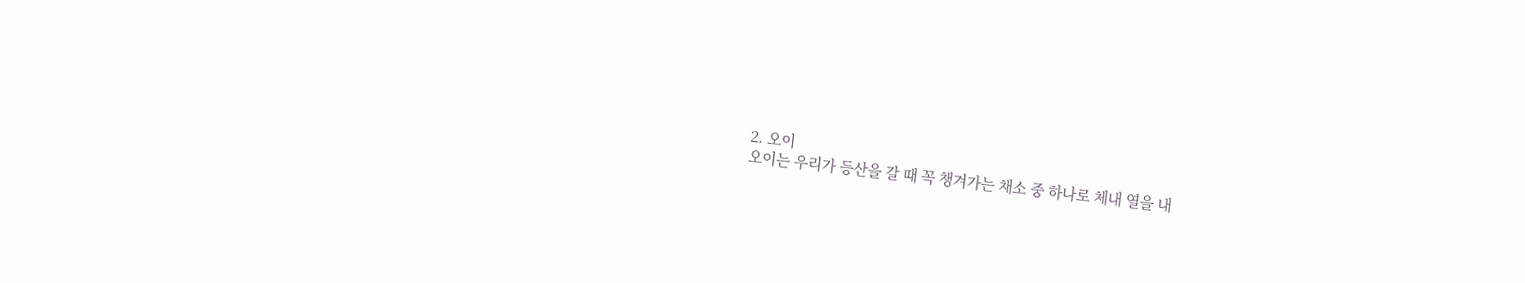2. 오이
오이는 우리가 등산을 갈 때 꼭 챙겨가는 채소 중 하나로 체내 열을 내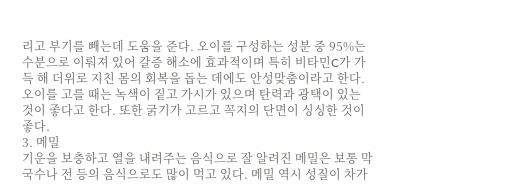리고 부기를 빼는데 도움을 준다. 오이를 구성하는 성분 중 95%는 수분으로 이뤄져 있어 갈증 해소에 효과적이며 특히 비타민C가 가득 해 더위로 지친 몸의 회복을 돕는 데에도 안성맞춤이라고 한다. 오이를 고를 때는 녹색이 짙고 가시가 있으며 탄력과 광택이 있는 것이 좋다고 한다. 또한 굵기가 고르고 꼭지의 단면이 싱싱한 것이 좋다.
3. 메밀
기운을 보충하고 열을 내려주는 음식으로 잘 알려진 메밀은 보통 막국수나 전 등의 음식으로도 많이 먹고 있다. 메밀 역시 성질이 차가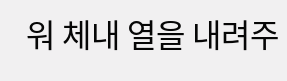워 체내 열을 내려주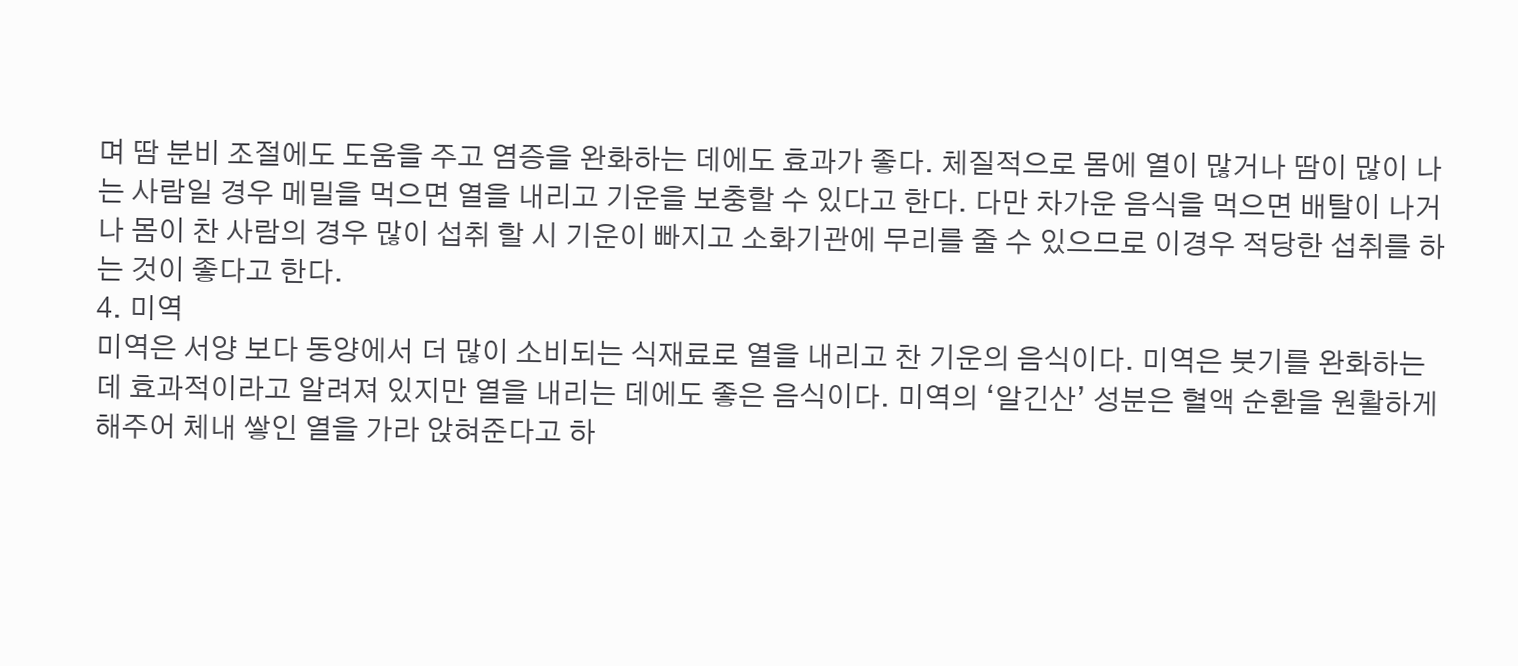며 땀 분비 조절에도 도움을 주고 염증을 완화하는 데에도 효과가 좋다. 체질적으로 몸에 열이 많거나 땀이 많이 나는 사람일 경우 메밀을 먹으면 열을 내리고 기운을 보충할 수 있다고 한다. 다만 차가운 음식을 먹으면 배탈이 나거나 몸이 찬 사람의 경우 많이 섭취 할 시 기운이 빠지고 소화기관에 무리를 줄 수 있으므로 이경우 적당한 섭취를 하는 것이 좋다고 한다.
4. 미역
미역은 서양 보다 동양에서 더 많이 소비되는 식재료로 열을 내리고 찬 기운의 음식이다. 미역은 붓기를 완화하는데 효과적이라고 알려져 있지만 열을 내리는 데에도 좋은 음식이다. 미역의 ‘알긴산’ 성분은 혈액 순환을 원활하게 해주어 체내 쌓인 열을 가라 앉혀준다고 하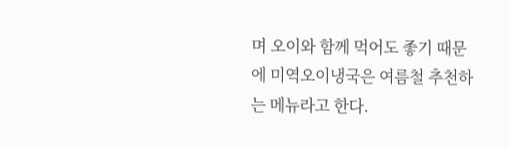며 오이와 함께 먹어도 좋기 때문에 미역오이냉국은 여름철 추천하는 메뉴라고 한다.